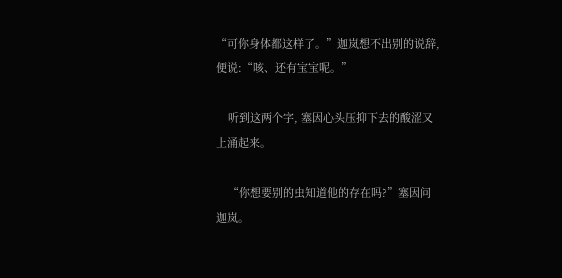“可你身体都这样了。”迦岚想不出别的说辞, 便说:“咳、还有宝宝呢。”

    听到这两个字, 塞因心头压抑下去的酸涩又上涌起来。

    “你想要别的虫知道他的存在吗?”塞因问迦岚。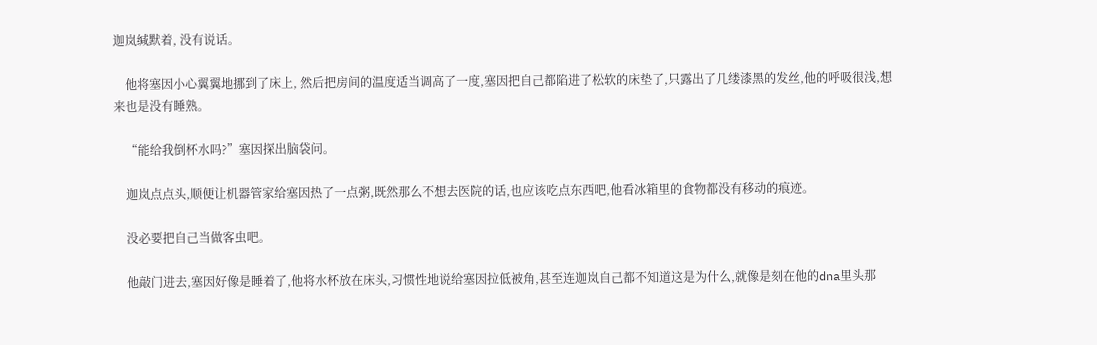迦岚缄默着, 没有说话。

    他将塞因小心翼翼地挪到了床上, 然后把房间的温度适当调高了一度,塞因把自己都陷进了松软的床垫了,只露出了几缕漆黑的发丝,他的呼吸很浅,想来也是没有睡熟。

    “能给我倒杯水吗?”塞因探出脑袋问。

    迦岚点点头,顺便让机器管家给塞因热了一点粥,既然那么不想去医院的话,也应该吃点东西吧,他看冰箱里的食物都没有移动的痕迹。

    没必要把自己当做客虫吧。

    他敲门进去,塞因好像是睡着了,他将水杯放在床头,习惯性地说给塞因拉低被角,甚至连迦岚自己都不知道这是为什么,就像是刻在他的dna里头那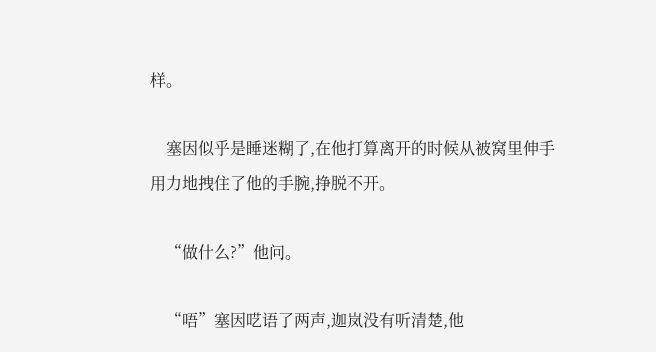样。

    塞因似乎是睡迷糊了,在他打算离开的时候从被窝里伸手用力地拽住了他的手腕,挣脱不开。

    “做什么?”他问。

    “唔”塞因呓语了两声,迦岚没有听清楚,他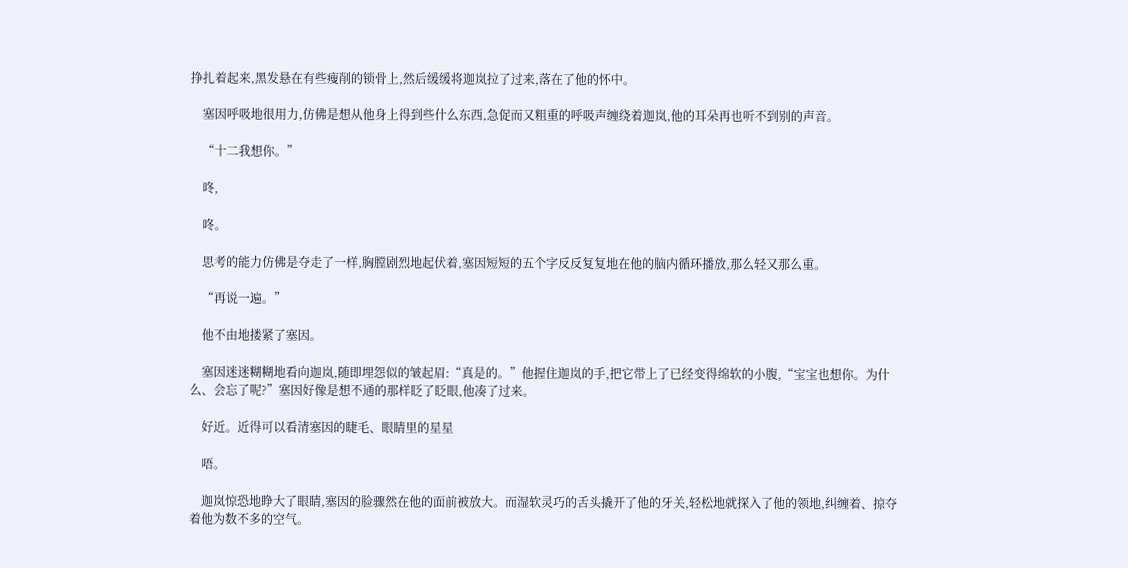挣扎着起来,黑发悬在有些瘦削的锁骨上,然后缓缓将迦岚拉了过来,落在了他的怀中。

    塞因呼吸地很用力,仿佛是想从他身上得到些什么东西,急促而又粗重的呼吸声缠绕着迦岚,他的耳朵再也听不到别的声音。

    “十二我想你。”

    咚,

    咚。

    思考的能力仿佛是夺走了一样,胸膛剧烈地起伏着,塞因短短的五个字反反复复地在他的脑内循环播放,那么轻又那么重。

    “再说一遍。”

    他不由地搂紧了塞因。

    塞因迷迷糊糊地看向迦岚,随即埋怨似的皱起眉:“真是的。”他握住迦岚的手,把它带上了已经变得绵软的小腹,“宝宝也想你。为什么、会忘了呢?”塞因好像是想不通的那样眨了眨眼,他凑了过来。

    好近。近得可以看清塞因的睫毛、眼睛里的星星

    唔。

    迦岚惊恐地睁大了眼睛,塞因的脸骤然在他的面前被放大。而湿软灵巧的舌头撬开了他的牙关,轻松地就探入了他的领地,纠缠着、掠夺着他为数不多的空气。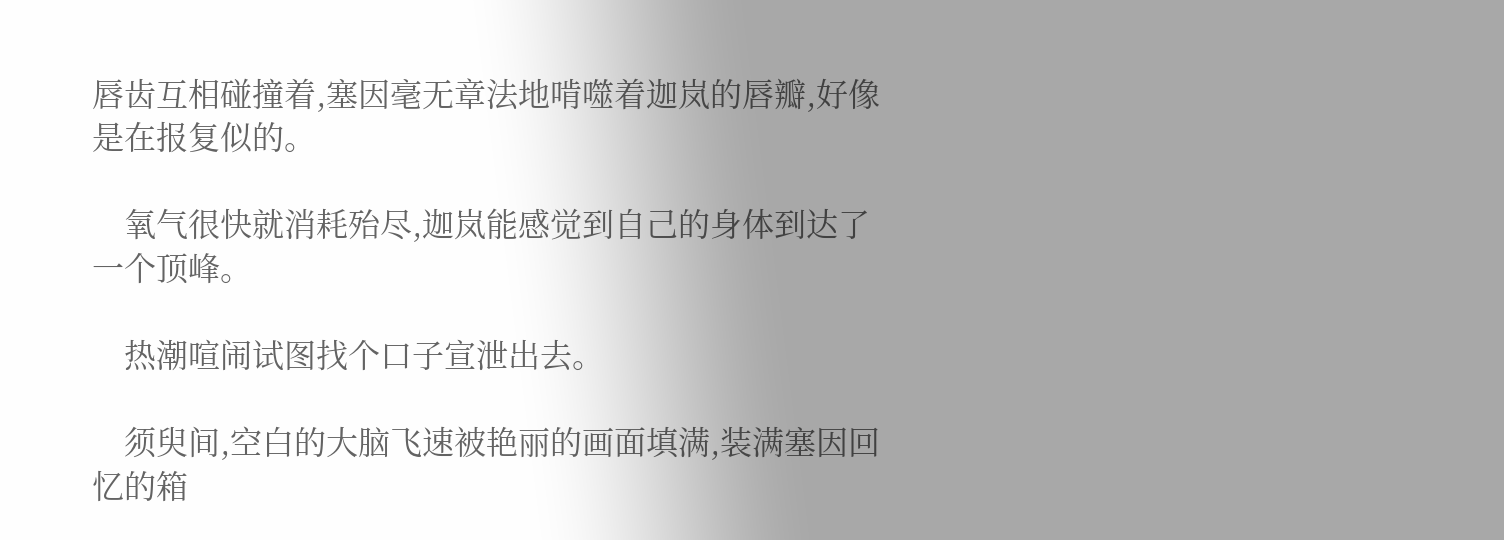唇齿互相碰撞着,塞因毫无章法地啃噬着迦岚的唇瓣,好像是在报复似的。

    氧气很快就消耗殆尽,迦岚能感觉到自己的身体到达了一个顶峰。

    热潮喧闹试图找个口子宣泄出去。

    须臾间,空白的大脑飞速被艳丽的画面填满,装满塞因回忆的箱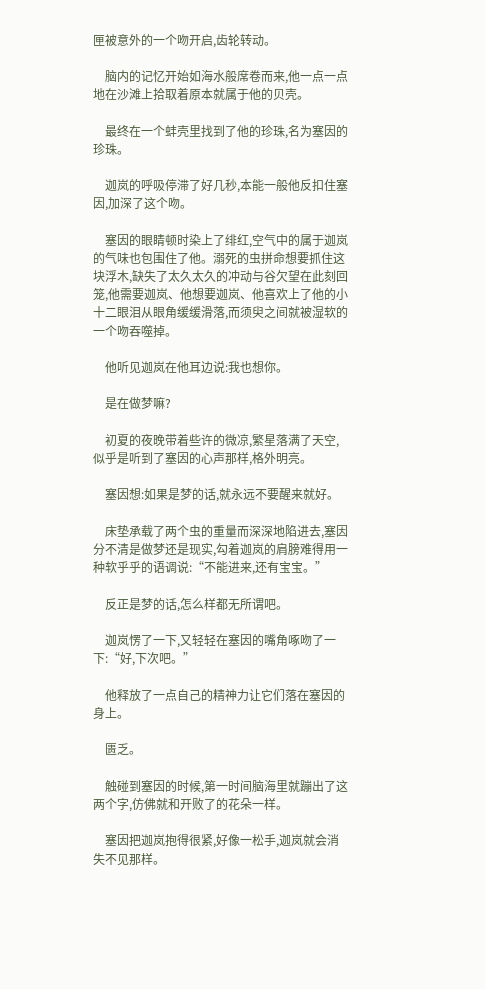匣被意外的一个吻开启,齿轮转动。

    脑内的记忆开始如海水般席卷而来,他一点一点地在沙滩上拾取着原本就属于他的贝壳。

    最终在一个蚌壳里找到了他的珍珠,名为塞因的珍珠。

    迦岚的呼吸停滞了好几秒,本能一般他反扣住塞因,加深了这个吻。

    塞因的眼睛顿时染上了绯红,空气中的属于迦岚的气味也包围住了他。溺死的虫拼命想要抓住这块浮木,缺失了太久太久的冲动与谷欠望在此刻回笼,他需要迦岚、他想要迦岚、他喜欢上了他的小十二眼泪从眼角缓缓滑落,而须臾之间就被湿软的一个吻吞噬掉。

    他听见迦岚在他耳边说:我也想你。

    是在做梦嘛?

    初夏的夜晚带着些许的微凉,繁星落满了天空,似乎是听到了塞因的心声那样,格外明亮。

    塞因想:如果是梦的话,就永远不要醒来就好。

    床垫承载了两个虫的重量而深深地陷进去,塞因分不清是做梦还是现实,勾着迦岚的肩膀难得用一种软乎乎的语调说:“不能进来,还有宝宝。”

    反正是梦的话,怎么样都无所谓吧。

    迦岚愣了一下,又轻轻在塞因的嘴角啄吻了一下:“好,下次吧。”

    他释放了一点自己的精神力让它们落在塞因的身上。

    匮乏。

    触碰到塞因的时候,第一时间脑海里就蹦出了这两个字,仿佛就和开败了的花朵一样。

    塞因把迦岚抱得很紧,好像一松手,迦岚就会消失不见那样。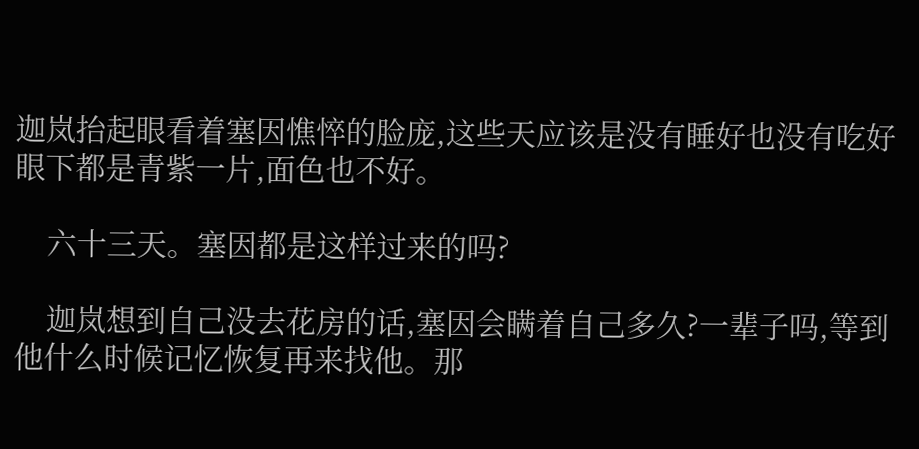迦岚抬起眼看着塞因憔悴的脸庞,这些天应该是没有睡好也没有吃好眼下都是青紫一片,面色也不好。

    六十三天。塞因都是这样过来的吗?

    迦岚想到自己没去花房的话,塞因会瞒着自己多久?一辈子吗,等到他什么时候记忆恢复再来找他。那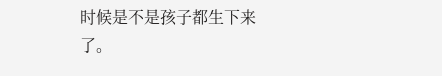时候是不是孩子都生下来了。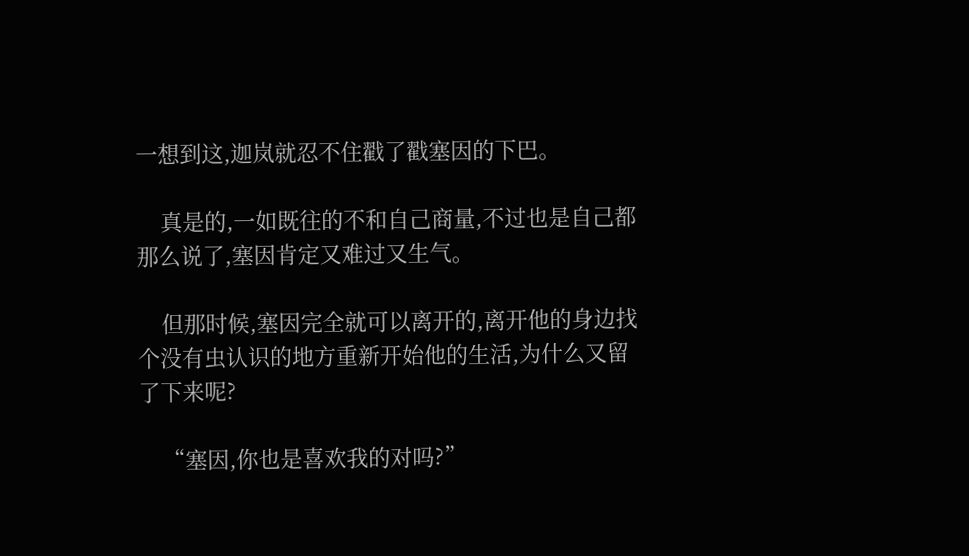一想到这,迦岚就忍不住戳了戳塞因的下巴。

    真是的,一如既往的不和自己商量,不过也是自己都那么说了,塞因肯定又难过又生气。

    但那时候,塞因完全就可以离开的,离开他的身边找个没有虫认识的地方重新开始他的生活,为什么又留了下来呢?

    “塞因,你也是喜欢我的对吗?”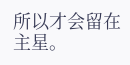所以才会留在主星。